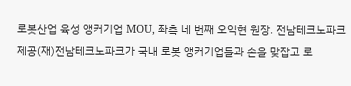로봇산업 육성 앵커기업 MOU, 좌측 네 번째 오익현 원장. 전남테크노파크 제공(재)전남테크노파크가 국내 로봇 앵커기업들과 손을 맞잡고 로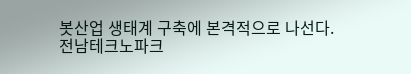봇산업 생태계 구축에 본격적으로 나선다.
전남테크노파크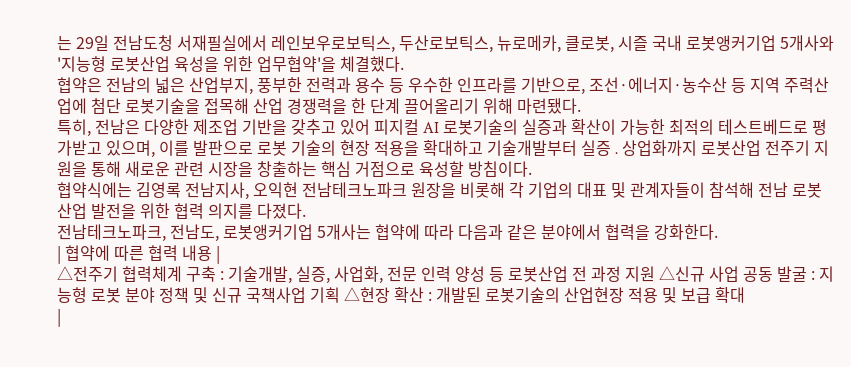는 29일 전남도청 서재필실에서 레인보우로보틱스, 두산로보틱스, 뉴로메카, 클로봇, 시즐 국내 로봇앵커기업 5개사와 '지능형 로봇산업 육성을 위한 업무협약'을 체결했다.
협약은 전남의 넓은 산업부지, 풍부한 전력과 용수 등 우수한 인프라를 기반으로, 조선·에너지·농수산 등 지역 주력산업에 첨단 로봇기술을 접목해 산업 경쟁력을 한 단계 끌어올리기 위해 마련됐다.
특히, 전남은 다양한 제조업 기반을 갖추고 있어 피지컬 AI 로봇기술의 실증과 확산이 가능한 최적의 테스트베드로 평가받고 있으며, 이를 발판으로 로봇 기술의 현장 적용을 확대하고 기술개발부터 실증․상업화까지 로봇산업 전주기 지원을 통해 새로운 관련 시장을 창출하는 핵심 거점으로 육성할 방침이다.
협약식에는 김영록 전남지사, 오익현 전남테크노파크 원장을 비롯해 각 기업의 대표 및 관계자들이 참석해 전남 로봇산업 발전을 위한 협력 의지를 다졌다.
전남테크노파크, 전남도, 로봇앵커기업 5개사는 협약에 따라 다음과 같은 분야에서 협력을 강화한다.
| 협약에 따른 협력 내용 |
△전주기 협력체계 구축 : 기술개발, 실증, 사업화, 전문 인력 양성 등 로봇산업 전 과정 지원 △신규 사업 공동 발굴 : 지능형 로봇 분야 정책 및 신규 국책사업 기획 △현장 확산 : 개발된 로봇기술의 산업현장 적용 및 보급 확대
|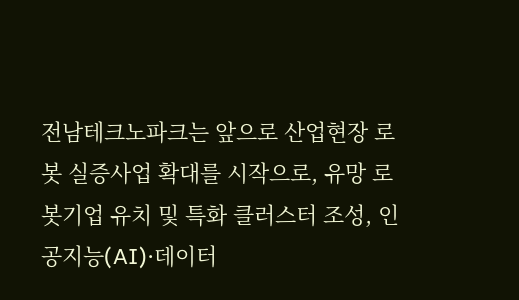전남테크노파크는 앞으로 산업현장 로봇 실증사업 확대를 시작으로, 유망 로봇기업 유치 및 특화 클러스터 조성, 인공지능(AI)·데이터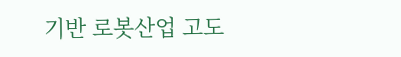기반 로봇산업 고도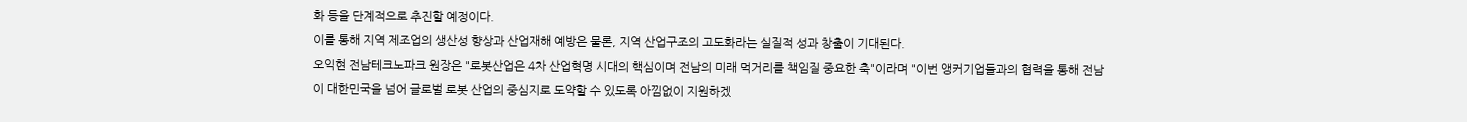화 등을 단계적으로 추진할 예정이다.
이를 통해 지역 제조업의 생산성 향상과 산업재해 예방은 물론, 지역 산업구조의 고도화라는 실질적 성과 창출이 기대된다.
오익현 전남테크노파크 원장은 "로봇산업은 4차 산업혁명 시대의 핵심이며 전남의 미래 먹거리를 책임질 중요한 축"이라며 "이번 앵커기업들과의 협력을 통해 전남이 대한민국을 넘어 글로벌 로봇 산업의 중심지로 도약할 수 있도록 아낌없이 지원하겠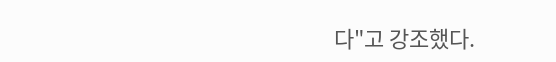다"고 강조했다.